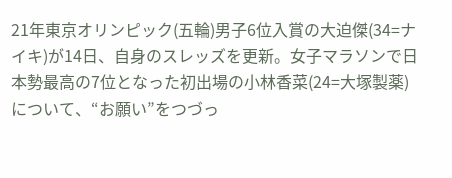21年東京オリンピック(五輪)男子6位入賞の大迫傑(34=ナイキ)が14日、自身のスレッズを更新。女子マラソンで日本勢最高の7位となった初出場の小林香菜(24=大塚製薬)について、“お願い”をつづっ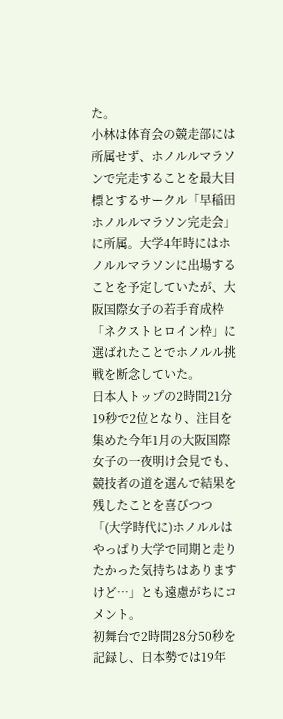た。
小林は体育会の競走部には所属せず、ホノルルマラソンで完走することを最大目標とするサークル「早稲田ホノルルマラソン完走会」に所属。大学4年時にはホノルルマラソンに出場することを予定していたが、大阪国際女子の若手育成枠「ネクストヒロイン枠」に選ばれたことでホノルル挑戦を断念していた。
日本人トップの2時間21分19秒で2位となり、注目を集めた今年1月の大阪国際女子の一夜明け会見でも、競技者の道を選んで結果を残したことを喜びつつ「(大学時代に)ホノルルはやっぱり大学で同期と走りたかった気持ちはありますけど…」とも遠慮がちにコメント。
初舞台で2時間28分50秒を記録し、日本勢では19年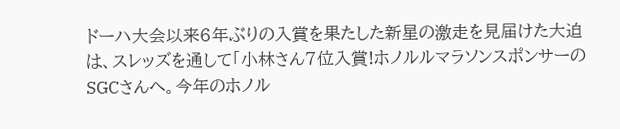ドーハ大会以来6年ぶりの入賞を果たした新星の激走を見届けた大迫は、スレッズを通して「小林さん7位入賞!ホノルルマラソンスポンサーのSGCさんへ。今年のホノル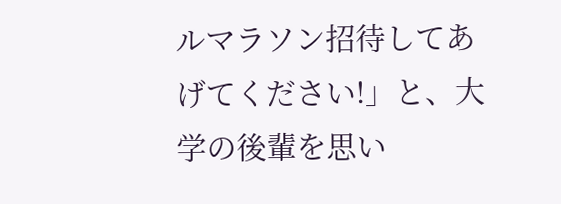ルマラソン招待してあげてください!」と、大学の後輩を思い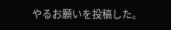やるお願いを投稿した。